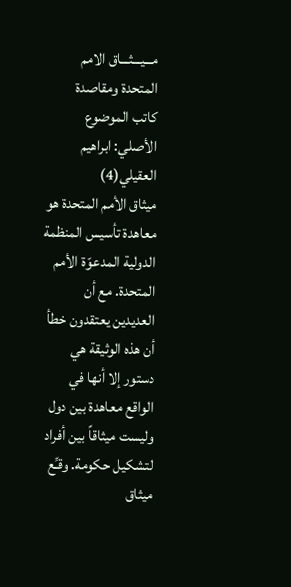مـــيـــثـــاق الامم المتحدة ومقاصدة
كاتب الموضوع الأصلي: ابراهيم العقيلي(4)
ميثاق الأمم المتحدة هو معاهدة تأسيس المنظمة الدولية المدعوّة الأمم المتحدة. مع أن العديدين يعتقدون خطأ أن هذه الوثيقة هي دستور إلا أنها في الواقع معاهدة بين دول وليست ميثاقاً بين أفراد لتشكيل حكومة. وقـِّع ميثاق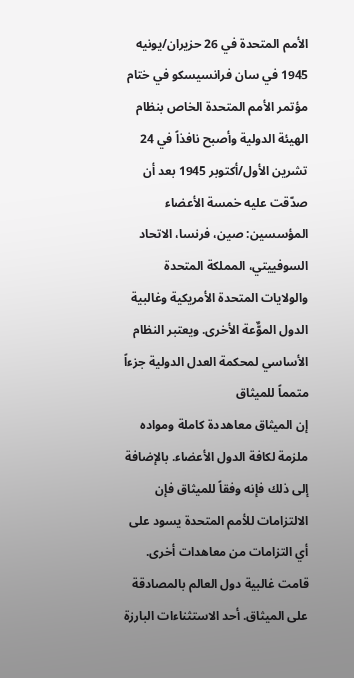الأمم المتحدة في 26 حزيران/يونيه 1945 في سان فرانسيسكو في ختام مؤتمر الأمم المتحدة الخاص بنظام الهيئة الدولية وأصبح نافذاً في 24 تشرين الأول/أكتوبر 1945 بعد أن صدّقت عليه خمسة الأعضاء المؤسسين: صين، فرنسا، الاتحاد السوفييتي، المملكة المتحدة والولايات المتحدة الأمريكية وغالبية الدول الموٌّعة الأخرى. ويعتبر النظام الأساسي لمحكمة العدل الدولية جزءاً متمماً للميثاق
إن الميثاق معاهددة كاملة ومواده ملزمة لكافة الدول الأعضاء. بالإضافة إلى ذلك فإنه وفقاً للميثاق فإن الالتزامات للأمم المتحدة يسود على أي التزامات من معاهدات أخرى. قامت غالبية دول العالم بالمصادقة على الميثاق. أحد الاستثناءات البارزة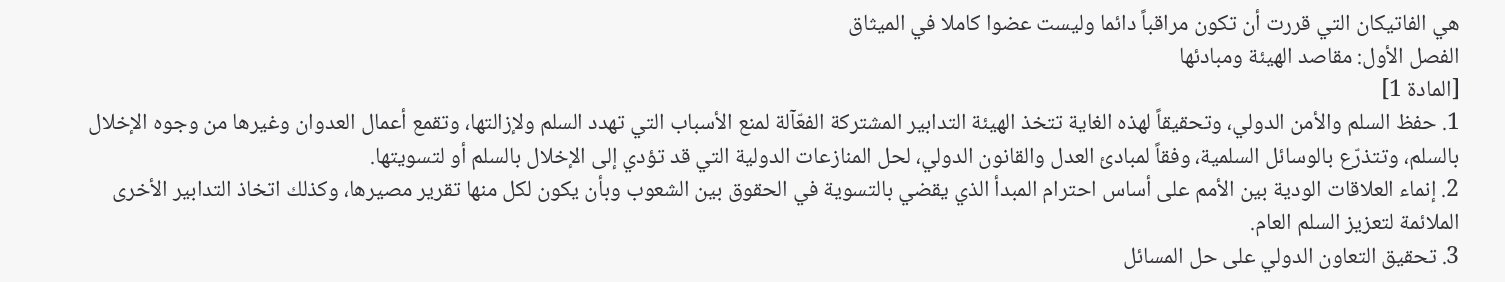هي الفاتيكان التي قررت أن تكون مراقباً دائما وليست عضوا كاملا في الميثاق
الفصل الأول: مقاصد الهيئة ومبادئها
[المادة 1]
1. حفظ السلم والأمن الدولي، وتحقيقاً لهذه الغاية تتخذ الهيئة التدابير المشتركة الفعّآلة لمنع الأسباب التي تهدد السلم ولإزالتها، وتقمع أعمال العدوان وغيرها من وجوه الإخلال بالسلم، وتتذرّع بالوسائل السلمية، وفقاً لمبادئ العدل والقانون الدولي، لحل المنازعات الدولية التي قد تؤدي إلى الإخلال بالسلم أو لتسويتها.
2. إنماء العلاقات الودية بين الأمم على أساس احترام المبدأ الذي يقضي بالتسوية في الحقوق بين الشعوب وبأن يكون لكل منها تقرير مصيرها، وكذلك اتخاذ التدابير الأخرى الملائمة لتعزيز السلم العام.
3. تحقيق التعاون الدولي على حل المسائل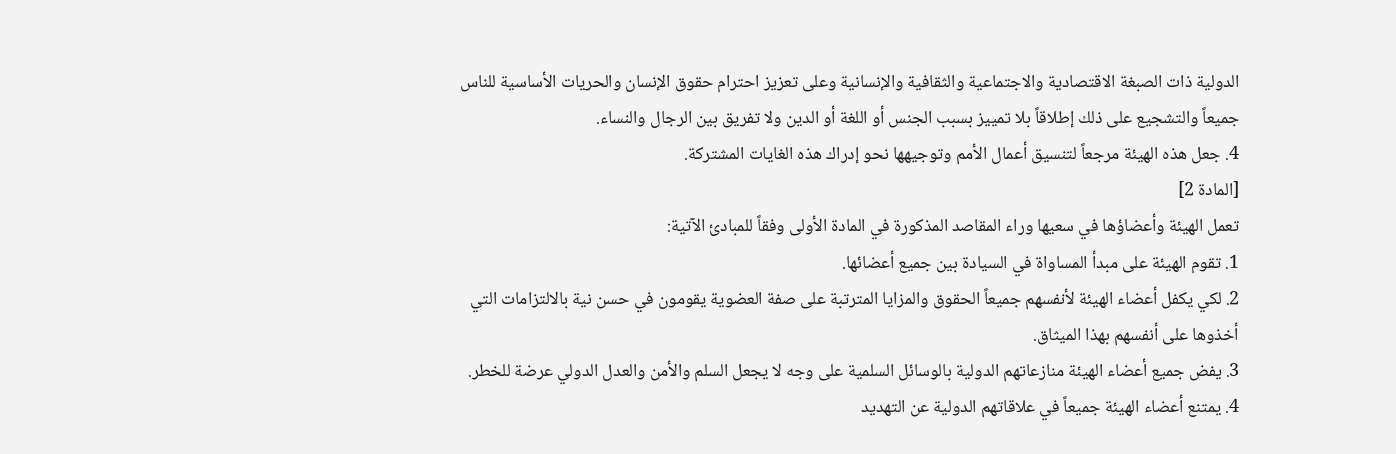الدولية ذات الصبغة الاقتصادية والاجتماعية والثقافية والإنسانية وعلى تعزيز احترام حقوق الإنسان والحريات الأساسية للناس جميعاً والتشجيع على ذلك إطلاقاً بلا تمييز بسبب الجنس أو اللغة أو الدين ولا تفريق بين الرجال والنساء.
4. جعل هذه الهيئة مرجعاً لتنسيق أعمال الأمم وتوجيهها نحو إدراك هذه الغايات المشتركة.
[المادة 2]
تعمل الهيئة وأعضاؤها في سعيها وراء المقاصد المذكورة في المادة الأولى وفقاً للمبادئ الآتية:
1. تقوم الهيئة على مبدأ المساواة في السيادة بين جميع أعضائها.
2. لكي يكفل أعضاء الهيئة لأنفسهم جميعاً الحقوق والمزايا المترتبة على صفة العضوية يقومون في حسن نية بالالتزامات التي أخذوها على أنفسهم بهذا الميثاق.
3. يفض جميع أعضاء الهيئة منازعاتهم الدولية بالوسائل السلمية على وجه لا يجعل السلم والأمن والعدل الدولي عرضة للخطر.
4. يمتنع أعضاء الهيئة جميعاً في علاقاتهم الدولية عن التهديد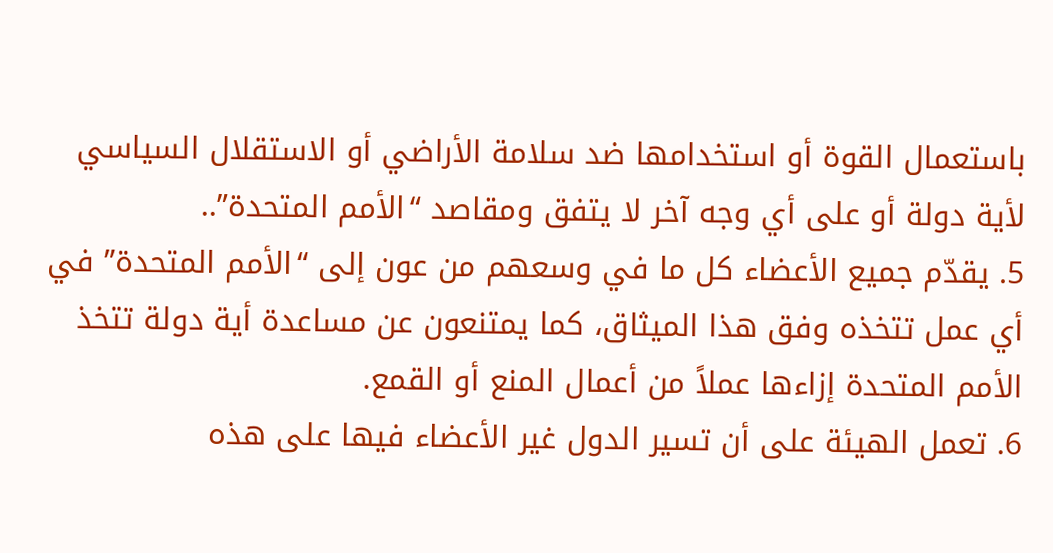باستعمال القوة أو استخدامها ضد سلامة الأراضي أو الاستقلال السياسي لأية دولة أو على أي وجه آخر لا يتفق ومقاصد “الأمم المتحدة”..
5. يقدّم جميع الأعضاء كل ما في وسعهم من عون إلى “الأمم المتحدة” في أي عمل تتخذه وفق هذا الميثاق، كما يمتنعون عن مساعدة أية دولة تتخذ الأمم المتحدة إزاءها عملاً من أعمال المنع أو القمع.
6. تعمل الهيئة على أن تسير الدول غير الأعضاء فيها على هذه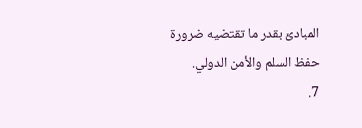المبادئ بقدر ما تقتضيه ضرورة حفظ السلم والأمن الدولي.
7.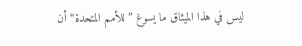ليس في هذا الميثاق ما يسوغ ”للأمم المتحدة“ أن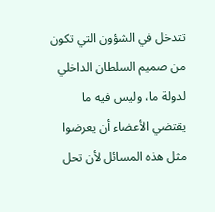تتدخل في الشؤون التي تكون من صميم السلطان الداخلي لدولة ما، وليس فيه ما يقتضي الأعضاء أن يعرضوا مثل هذه المسائل لأن تحل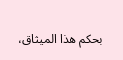بحكم هذا الميثاق،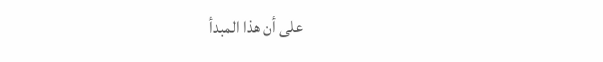على أن هذا المبدأ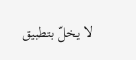لا يخلّ بتطبيق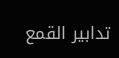تدابير القمع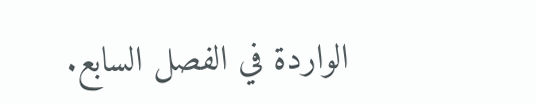الواردة في الفصل السابع.